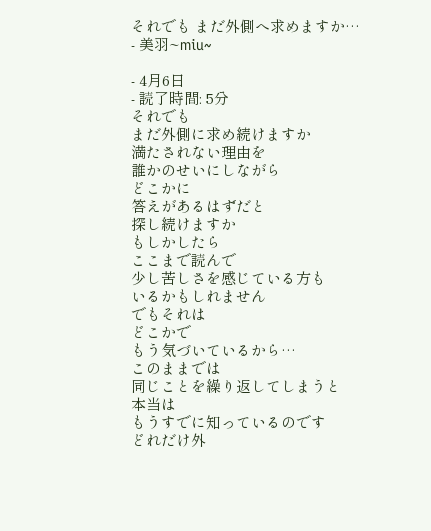それでも まだ外側へ求めますか…
- 美羽~miu~

- 4月6日
- 読了時間: 5分
それでも
まだ外側に求め続けますか
満たされない理由を
誰かのせいにしながら
どこかに
答えがあるはずだと
探し続けますか
もしかしたら
ここまで読んで
少し苦しさを感じている方も
いるかもしれません
でもそれは
どこかで
もう気づいているから…
このままでは
同じことを繰り返してしまうと
本当は
もうすでに知っているのです
どれだけ外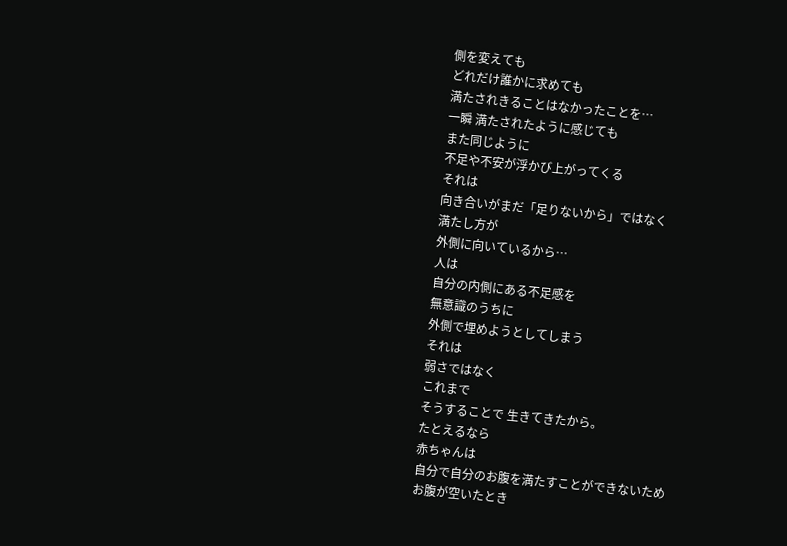側を変えても
どれだけ誰かに求めても
満たされきることはなかったことを…
一瞬 満たされたように感じても
また同じように
不足や不安が浮かび上がってくる
それは
向き合いがまだ「足りないから」ではなく
満たし方が
外側に向いているから…
人は
自分の内側にある不足感を
無意識のうちに
外側で埋めようとしてしまう
それは
弱さではなく
これまで
そうすることで 生きてきたから。
たとえるなら
赤ちゃんは
自分で自分のお腹を満たすことができないため
お腹が空いたとき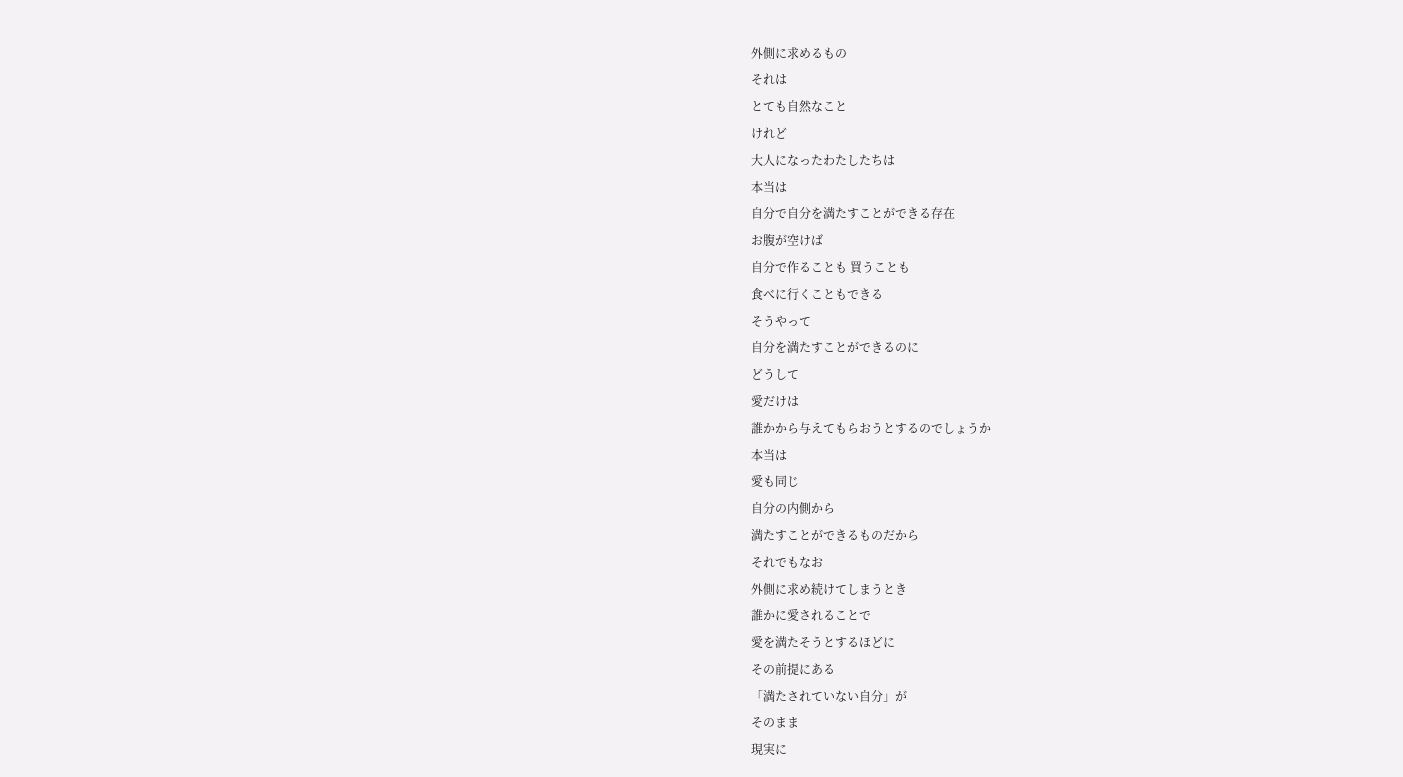外側に求めるもの
それは
とても自然なこと
けれど
大人になったわたしたちは
本当は
自分で自分を満たすことができる存在
お腹が空けば
自分で作ることも 買うことも
食べに行くこともできる
そうやって
自分を満たすことができるのに
どうして
愛だけは
誰かから与えてもらおうとするのでしょうか
本当は
愛も同じ
自分の内側から
満たすことができるものだから
それでもなお
外側に求め続けてしまうとき
誰かに愛されることで
愛を満たそうとするほどに
その前提にある
「満たされていない自分」が
そのまま
現実に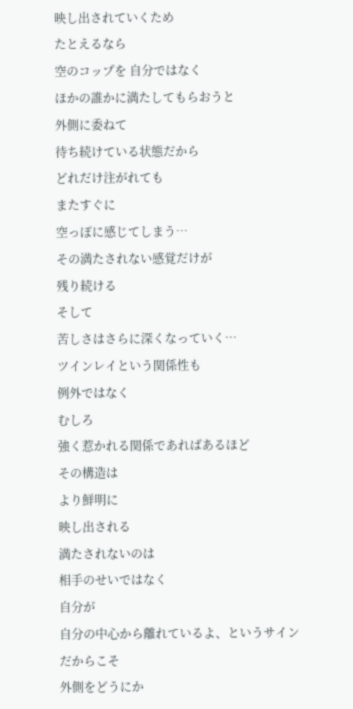映し出されていくため
たとえるなら
空のコップを 自分ではなく
ほかの誰かに満たしてもらおうと
外側に委ねて
待ち続けている状態だから
どれだけ注がれても
またすぐに
空っぽに感じてしまう…
その満たされない感覚だけが
残り続ける
そして
苦しさはさらに深くなっていく…
ツインレイという関係性も
例外ではなく
むしろ
強く惹かれる関係であればあるほど
その構造は
より鮮明に
映し出される
満たされないのは
相手のせいではなく
自分が
自分の中心から離れているよ、というサイン
だからこそ
外側をどうにか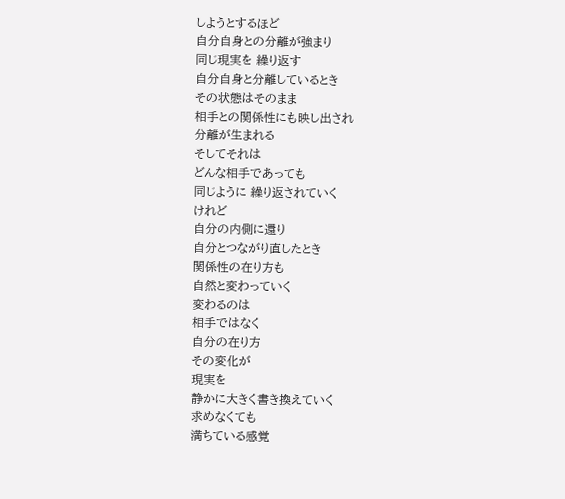しようとするほど
自分自身との分離が強まり
同じ現実を 繰り返す
自分自身と分離しているとき
その状態はそのまま
相手との関係性にも映し出され
分離が生まれる
そしてそれは
どんな相手であっても
同じように 繰り返されていく
けれど
自分の内側に還り
自分とつながり直したとき
関係性の在り方も
自然と変わっていく
変わるのは
相手ではなく
自分の在り方
その変化が
現実を
静かに大きく書き換えていく
求めなくても
満ちている感覚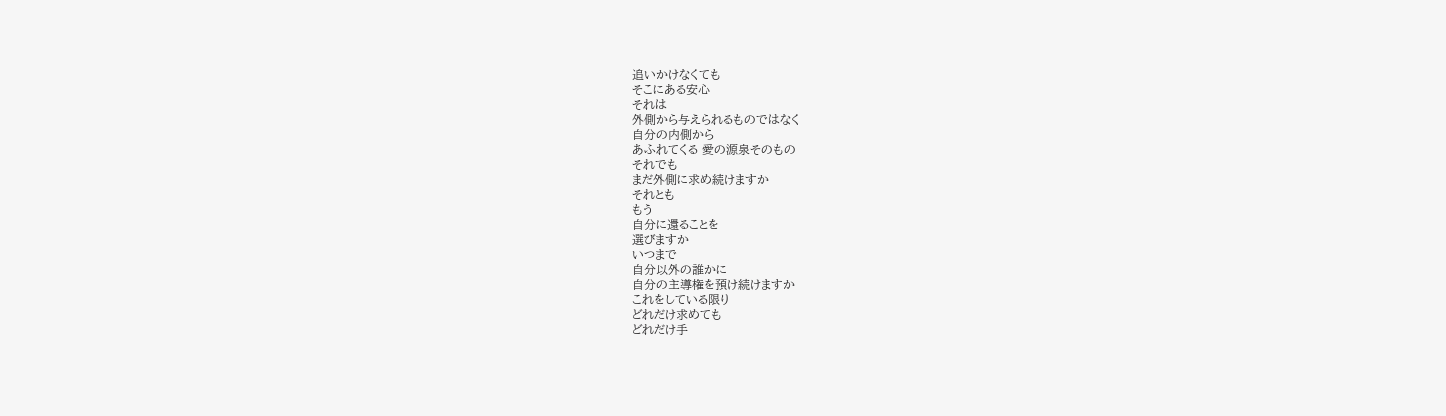追いかけなくても
そこにある安心
それは
外側から与えられるものではなく
自分の内側から
あふれてくる 愛の源泉そのもの
それでも
まだ外側に求め続けますか
それとも
もう
自分に還ることを
選びますか
いつまで
自分以外の誰かに
自分の主導権を預け続けますか
これをしている限り
どれだけ求めても
どれだけ手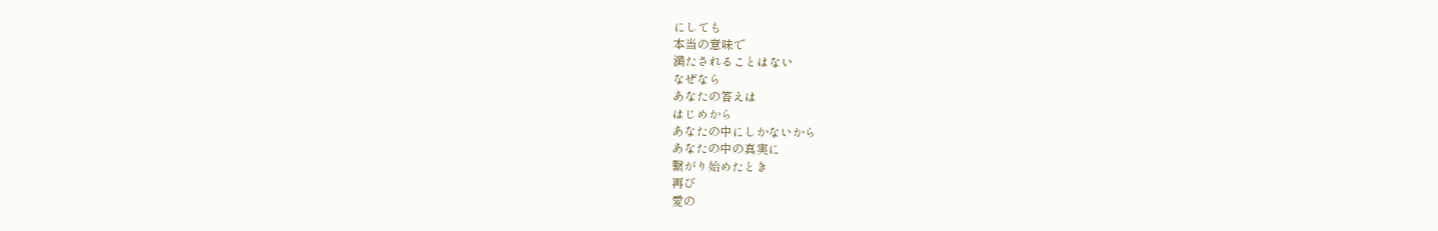にしても
本当の意味で
満たされることはない
なぜなら
あなたの答えは
はじめから
あなたの中にしかないから
あなたの中の真実に
繋がり始めたとき
再び
愛の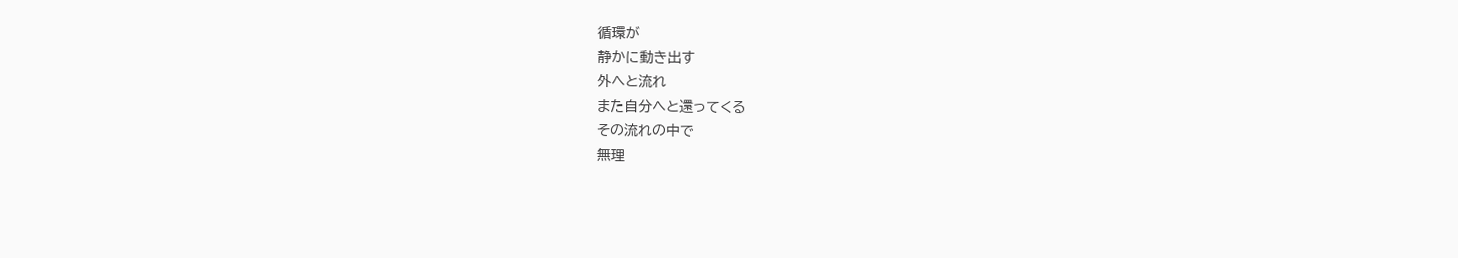循環が
静かに動き出す
外へと流れ
また自分へと還ってくる
その流れの中で
無理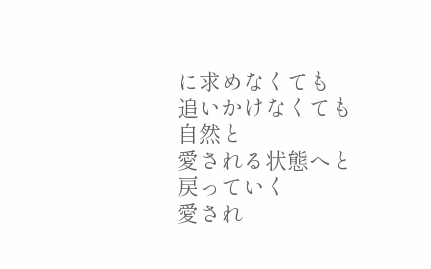に求めなくても
追いかけなくても
自然と
愛される状態へと
戻っていく
愛され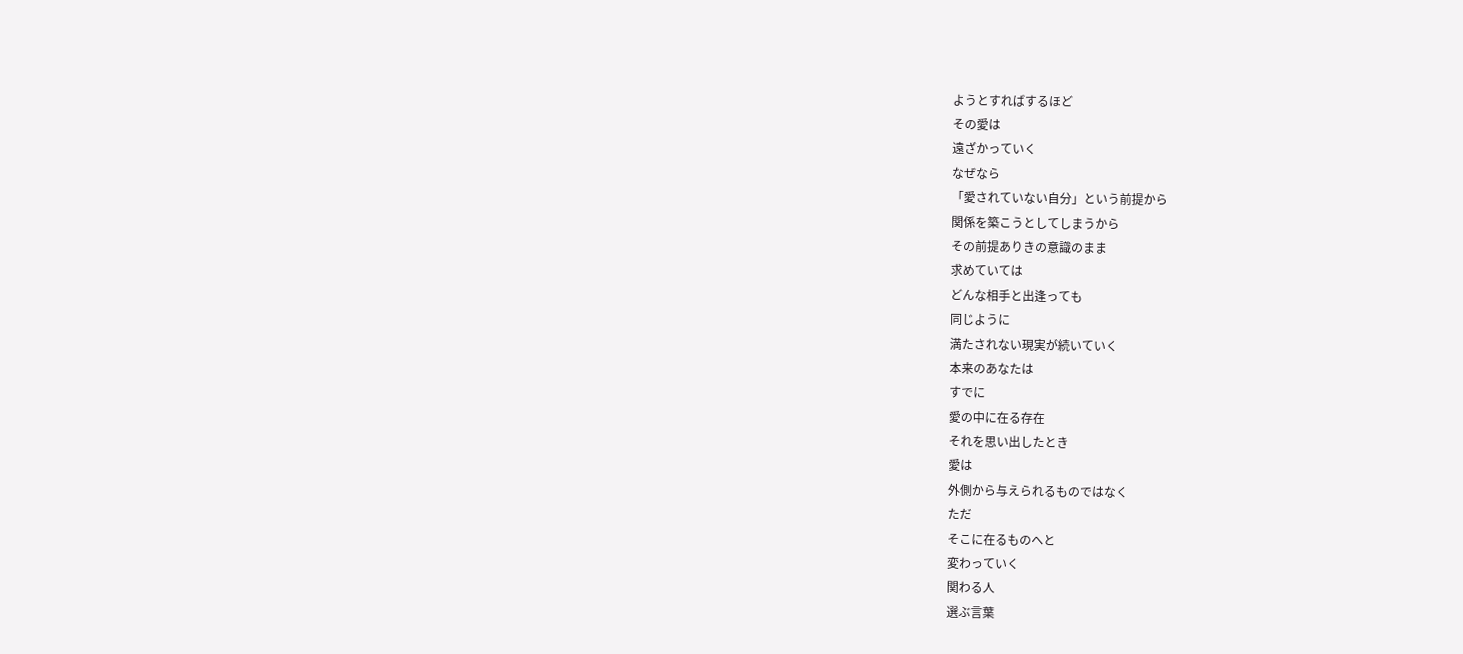ようとすればするほど
その愛は
遠ざかっていく
なぜなら
「愛されていない自分」という前提から
関係を築こうとしてしまうから
その前提ありきの意識のまま
求めていては
どんな相手と出逢っても
同じように
満たされない現実が続いていく
本来のあなたは
すでに
愛の中に在る存在
それを思い出したとき
愛は
外側から与えられるものではなく
ただ
そこに在るものへと
変わっていく
関わる人
選ぶ言葉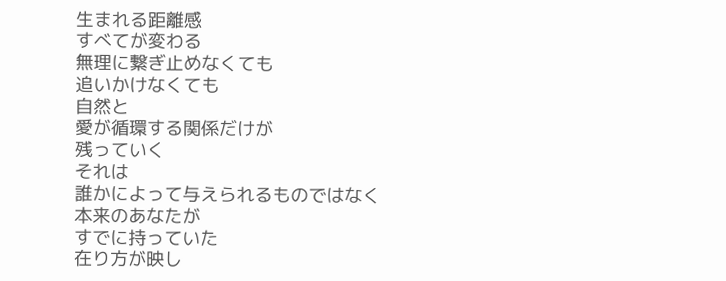生まれる距離感
すべてが変わる
無理に繋ぎ止めなくても
追いかけなくても
自然と
愛が循環する関係だけが
残っていく
それは
誰かによって与えられるものではなく
本来のあなたが
すでに持っていた
在り方が映し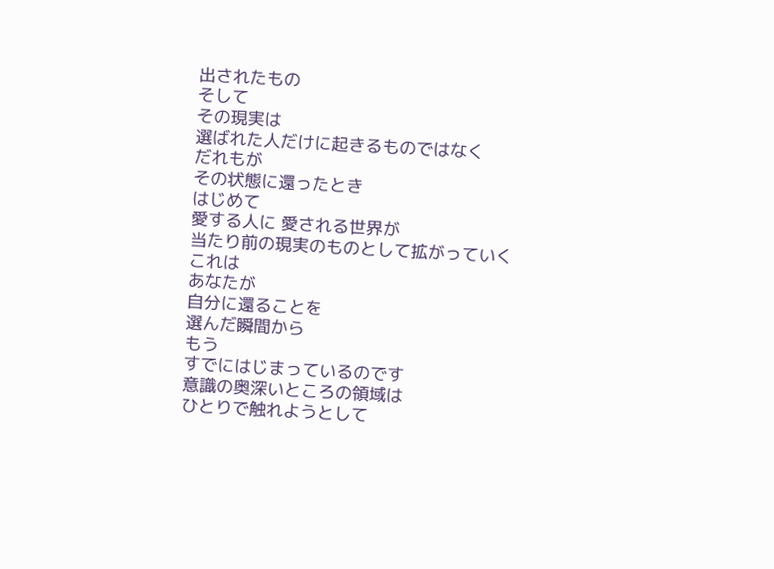出されたもの
そして
その現実は
選ばれた人だけに起きるものではなく
だれもが
その状態に還ったとき
はじめて
愛する人に 愛される世界が
当たり前の現実のものとして拡がっていく
これは
あなたが
自分に還ることを
選んだ瞬間から
もう
すでにはじまっているのです
意識の奥深いところの領域は
ひとりで触れようとして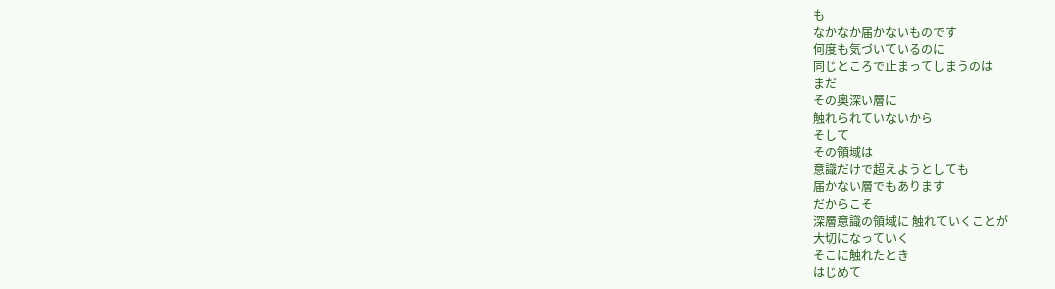も
なかなか届かないものです
何度も気づいているのに
同じところで止まってしまうのは
まだ
その奥深い層に
触れられていないから
そして
その領域は
意識だけで超えようとしても
届かない層でもあります
だからこそ
深層意識の領域に 触れていくことが
大切になっていく
そこに触れたとき
はじめて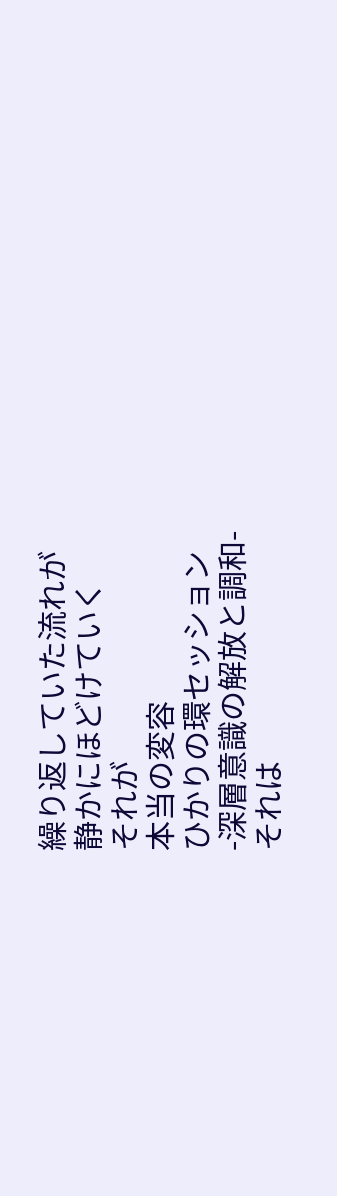繰り返していた流れが
静かにほどけていく
それが
本当の変容
ひかりの環セッション
-深層意識の解放と調和-
それは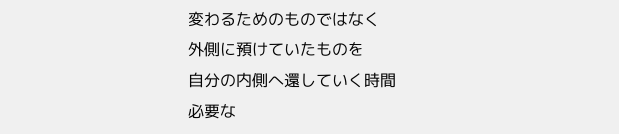変わるためのものではなく
外側に預けていたものを
自分の内側へ還していく時間
必要な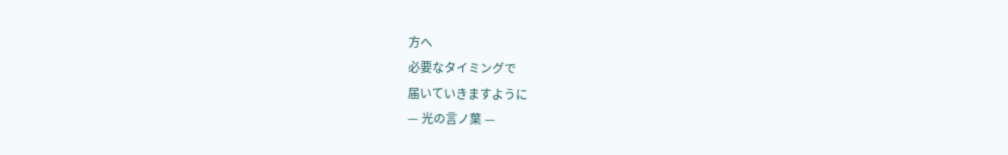方へ
必要なタイミングで
届いていきますように
— 光の言ノ葉 —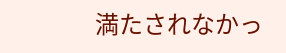満たされなかっ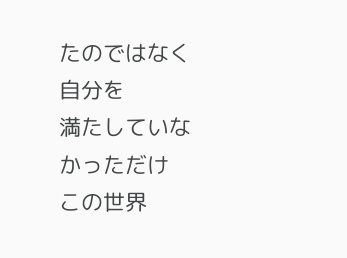たのではなく
自分を
満たしていなかっただけ
この世界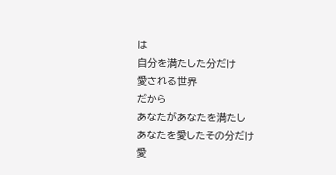は
自分を満たした分だけ
愛される世界
だから
あなたがあなたを満たし
あなたを愛したその分だけ
愛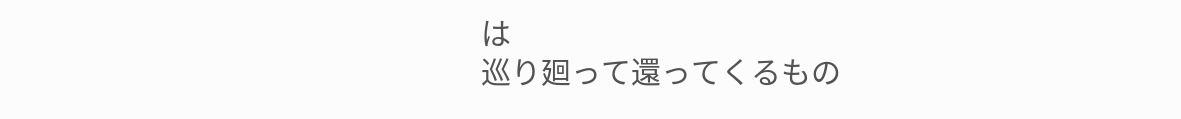は
巡り廻って還ってくるもの